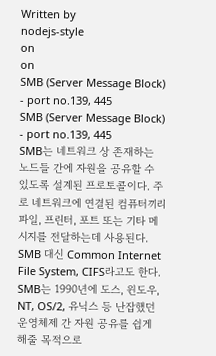Written by
nodejs-style
on
on
SMB (Server Message Block) - port no.139, 445
SMB (Server Message Block) - port no.139, 445
SMB는 네트워크 상 존재하는 노드들 간에 자원을 공유할 수 있도록 설계된 프로토콜이다. 주로 네트워크에 연결된 컴퓨터끼리 파일, 프린터, 포트 또는 기타 메시지를 전달하는데 사용된다. SMB 대신 Common Internet File System, CIFS라고도 한다.
SMB는 1990년에 도스, 윈도우, NT, OS/2, 유닉스 등 난잡했던 운영체제 간 자원 공유를 쉽게 해줄 목적으로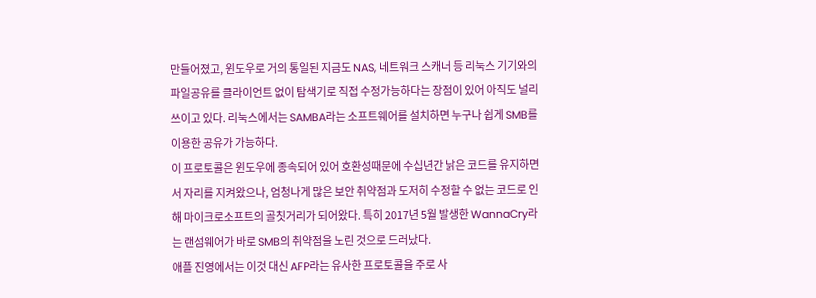만들어졌고, 윈도우로 거의 통일된 지금도 NAS, 네트워크 스캐너 등 리눅스 기기와의 파일공유를 클라이언트 없이 탐색기로 직접 수정가능하다는 장점이 있어 아직도 널리 쓰이고 있다. 리눅스에서는 SAMBA라는 소프트웨어를 설치하면 누구나 쉽게 SMB를 이용한 공유가 가능하다.
이 프로토콜은 윈도우에 종속되어 있어 호환성때문에 수십년간 낡은 코드를 유지하면서 자리를 지켜왔으나, 엄청나게 많은 보안 취약점과 도저히 수정할 수 없는 코드로 인해 마이크로소프트의 골칫거리가 되어왔다. 특히 2017년 5월 발생한 WannaCry라는 랜섬웨어가 바로 SMB의 취약점을 노린 것으로 드러났다.
애플 진영에서는 이것 대신 AFP라는 유사한 프로토콜을 주로 사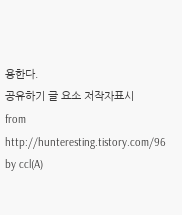용한다.
공유하기 글 요소 저작자표시
from http://hunteresting.tistory.com/96 by ccl(A)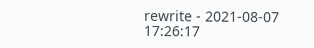rewrite - 2021-08-07 17:26:17